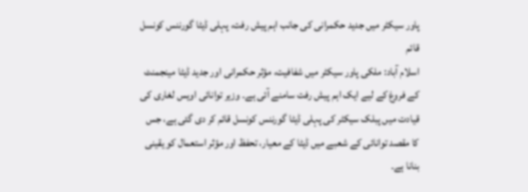پاور سیکٹر میں جدید حکمرانی کی جانب اہم پیش رفت، پہلی ڈیٹا گورننس کونسل قائم
اسلام آباد: ملکی پاور سیکٹر میں شفافیت، مؤثر حکمرانی اور جدید ڈیٹا مینجمنٹ کے فروغ کے لیے ایک اہم پیش رفت سامنے آئی ہے۔ وزیر توانائی اویس لغاری کی قیادت میں پبلک سیکٹر کی پہلی ڈیٹا گورننس کونسل قائم کر دی گئی ہے، جس کا مقصد توانائی کے شعبے میں ڈیٹا کے معیار، تحفظ اور مؤثر استعمال کو یقینی بنانا ہے۔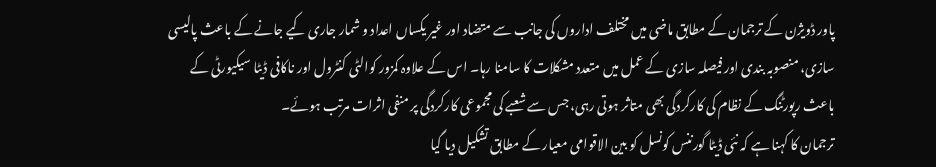پاور ڈویژن کے ترجمان کے مطابق ماضی میں مختلف اداروں کی جانب سے متضاد اور غیر یکساں اعداد و شمار جاری کیے جانے کے باعث پالیسی سازی، منصوبہ بندی اور فیصلہ سازی کے عمل میں متعدد مشکلات کا سامنا رہا۔ اس کے علاوہ کمزور کوالٹی کنٹرول اور ناکافی ڈیٹا سیکیورٹی کے باعث رپورٹنگ کے نظام کی کارکردگی بھی متاثر ہوتی رہی، جس سے شعبے کی مجموعی کارکردگی پر منفی اثرات مرتب ہوئے۔
ترجمان کا کہنا ہے کہ نئی ڈیٹا گورننس کونسل کو بین الاقوامی معیار کے مطابق تشکیل دیا گیا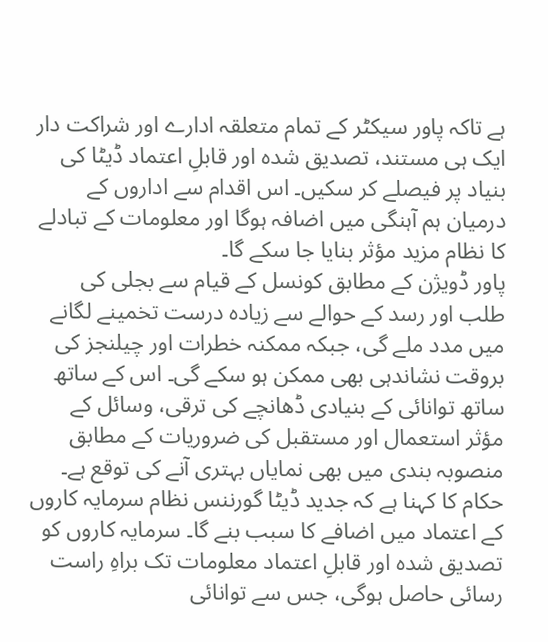ہے تاکہ پاور سیکٹر کے تمام متعلقہ ادارے اور شراکت دار ایک ہی مستند، تصدیق شدہ اور قابلِ اعتماد ڈیٹا کی بنیاد پر فیصلے کر سکیں۔ اس اقدام سے اداروں کے درمیان ہم آہنگی میں اضافہ ہوگا اور معلومات کے تبادلے کا نظام مزید مؤثر بنایا جا سکے گا۔
پاور ڈویژن کے مطابق کونسل کے قیام سے بجلی کی طلب اور رسد کے حوالے سے زیادہ درست تخمینے لگانے میں مدد ملے گی، جبکہ ممکنہ خطرات اور چیلنجز کی بروقت نشاندہی بھی ممکن ہو سکے گی۔ اس کے ساتھ ساتھ توانائی کے بنیادی ڈھانچے کی ترقی، وسائل کے مؤثر استعمال اور مستقبل کی ضروریات کے مطابق منصوبہ بندی میں بھی نمایاں بہتری آنے کی توقع ہے۔
حکام کا کہنا ہے کہ جدید ڈیٹا گورننس نظام سرمایہ کاروں کے اعتماد میں اضافے کا سبب بنے گا۔ سرمایہ کاروں کو تصدیق شدہ اور قابلِ اعتماد معلومات تک براہِ راست رسائی حاصل ہوگی، جس سے توانائی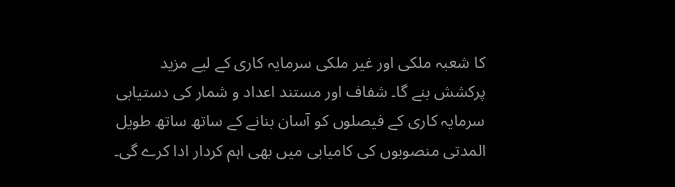کا شعبہ ملکی اور غیر ملکی سرمایہ کاری کے لیے مزید پرکشش بنے گا۔ شفاف اور مستند اعداد و شمار کی دستیابی سرمایہ کاری کے فیصلوں کو آسان بنانے کے ساتھ ساتھ طویل المدتی منصوبوں کی کامیابی میں بھی اہم کردار ادا کرے گی۔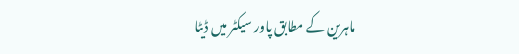ماہرین کے مطابق پاور سیکٹر میں ڈیٹا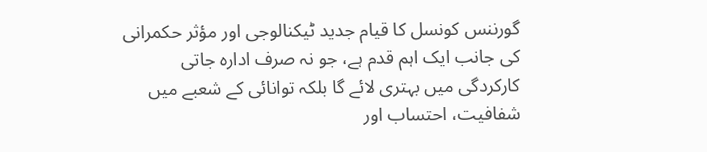گورننس کونسل کا قیام جدید ٹیکنالوجی اور مؤثر حکمرانی کی جانب ایک اہم قدم ہے، جو نہ صرف ادارہ جاتی کارکردگی میں بہتری لائے گا بلکہ توانائی کے شعبے میں شفافیت، احتساب اور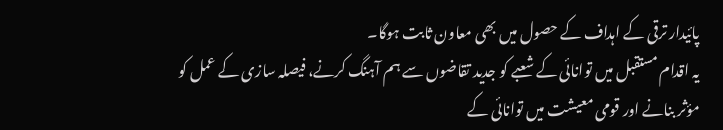پائیدار ترقی کے اہداف کے حصول میں بھی معاون ثابت ہوگا۔
یہ اقدام مستقبل میں توانائی کے شعبے کو جدید تقاضوں سے ہم آہنگ کرنے، فیصلہ سازی کے عمل کو مؤثر بنانے اور قومی معیشت میں توانائی کے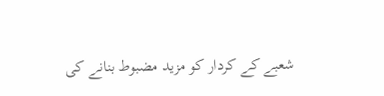شعبے کے کردار کو مزید مضبوط بنانے کی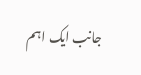جانب ایک اہم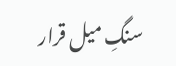سنگِ میل قرار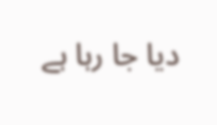دیا جا رہا ہے